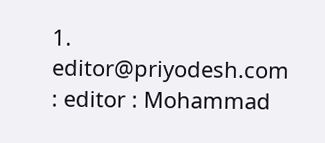1. editor@priyodesh.com : editor : Mohammad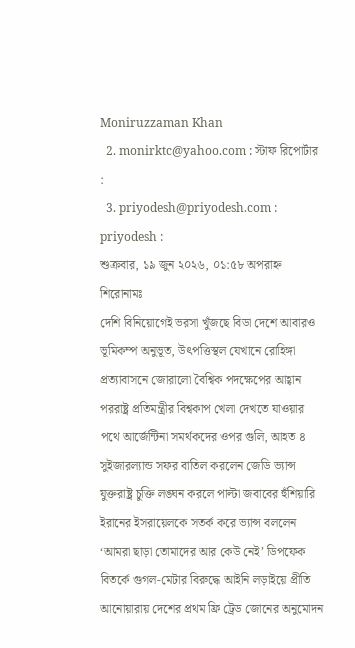Moniruzzaman Khan
  2. monirktc@yahoo.com : স্টাফ রিপোর্টার :
  3. priyodesh@priyodesh.com : priyodesh :
শুক্রবার, ১৯ জুন ২০২৬, ০১:৫৮ অপরাহ্ন
শিরোনামঃ
দেশি বিনিয়োগেই ভরসা খুঁজছে বিডা দেশে আবারও ভূমিকম্প অনুভূত, উৎপত্তিস্থল যেখানে রোহিঙ্গা প্রত্যাবাসনে জোরালো বৈশ্বিক পদক্ষেপের আহ্বান পররাষ্ট্র প্রতিমন্ত্রীর বিশ্বকাপ খেলা দেখতে যাওয়ার পথে আর্জেন্টিনা সমর্থকদের ওপর গুলি, আহত ৪ সুইজারল্যান্ড সফর বাতিল করলেন জেডি ভ্যান্স যুক্তরাষ্ট্র চুক্তি লঙ্ঘন করলে পাল্টা জবাবের হুঁশিয়ারি ইরানের ইসরায়েলকে সতর্ক করে ভ্যান্স বললেন ‘আমরা ছাড়া তোমাদের আর কেউ নেই’ ডিপফেক বিতর্কে গুগল-মেটার বিরুদ্ধে আইনি লড়াইয়ে প্রীতি আনোয়ারায় দেশের প্রথম ফ্রি ট্রেড জোনের অনুমোদন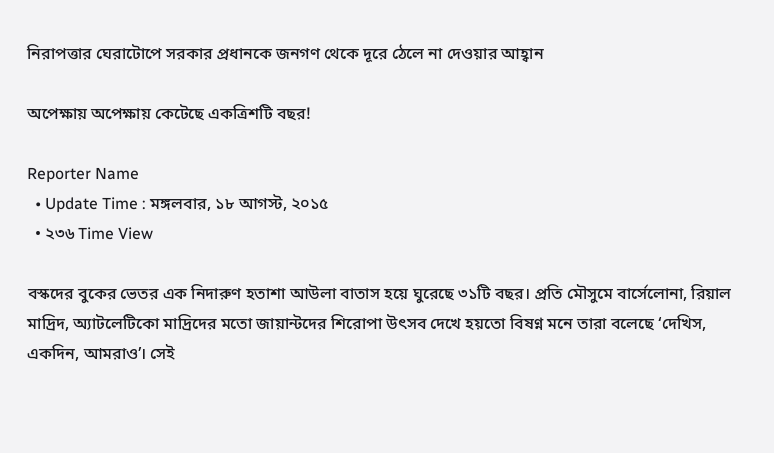নিরাপত্তার ঘেরাটোপে সরকার প্রধানকে জনগণ থেকে দূরে ঠেলে না দেওয়ার আহ্বান

অপেক্ষায় অপেক্ষায় কেটেছে একত্রিশটি বছর!

Reporter Name
  • Update Time : মঙ্গলবার, ১৮ আগস্ট, ২০১৫
  • ২৩৬ Time View

বস্কদের বুকের ভেতর এক নিদারুণ হতাশা আউলা বাতাস হয়ে ঘুরেছে ৩১টি বছর। প্রতি মৌসুমে বার্সেলোনা, রিয়াল মাদ্রিদ, অ্যাটলেটিকো মাদ্রিদের মতো জায়ান্টদের শিরোপা উৎসব দেখে হয়তো বিষণ্ন মনে তারা বলেছে ‘দেখিস, একদিন, আমরাও’। সেই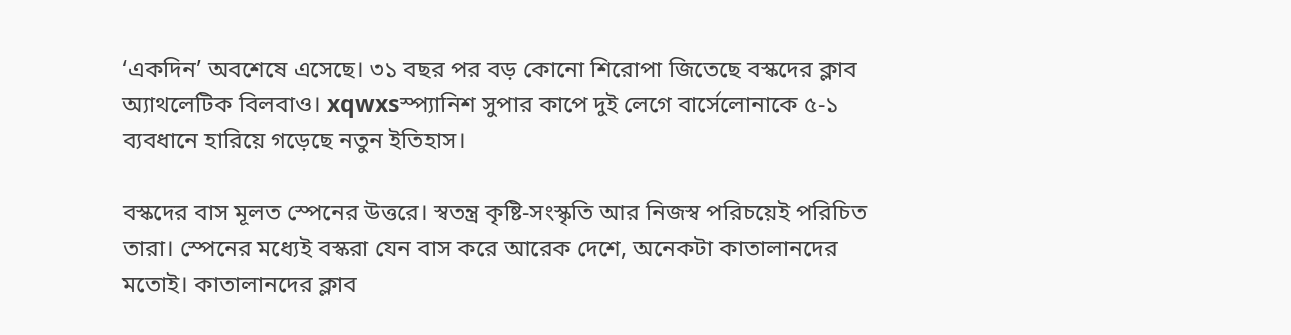‘একদিন’ অবশেষে এসেছে। ৩১ বছর পর বড় কোনো শিরোপা জিতেছে বস্কদের ক্লাব অ্যাথলেটিক বিলবাও। xqwxsস্প্যানিশ সুপার কাপে দুই লেগে বার্সেলোনাকে ৫-১ ব্যবধানে হারিয়ে গড়েছে নতুন ইতিহাস।

বস্কদের বাস মূলত স্পেনের উত্তরে। স্বতন্ত্র কৃষ্টি-সংস্কৃতি আর নিজস্ব পরিচয়েই পরিচিত তারা। স্পেনের মধ্যেই বস্করা যেন বাস করে আরেক দেশে, অনেকটা কাতালানদের মতোই। কাতালানদের ক্লাব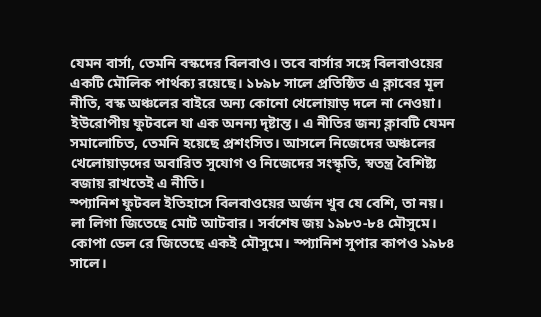যেমন বার্সা, তেমনি বস্কদের বিলবাও। তবে বার্সার সঙ্গে বিলবাওয়ের একটি মৌলিক পার্থক্য রয়েছে। ১৮৯৮ সালে প্রতিষ্ঠিত এ ক্লাবের মূল নীতি, বস্ক অঞ্চলের বাইরে অন্য কোনো খেলোয়াড় দলে না নেওয়া। ইউরোপীয় ফুটবলে যা এক অনন্য দৃষ্টান্ত। এ নীতির জন্য ক্লাবটি যেমন সমালোচিত, তেমনি হয়েছে প্রশংসিত। আসলে নিজেদের অঞ্চলের খেলোয়াড়দের অবারিত সুযোগ ও নিজেদের সংস্কৃতি, স্বতন্ত্র বৈশিষ্ট্য বজায় রাখতেই এ নীতি।
স্প্যানিশ ফুটবল ইতিহাসে বিলবাওয়ের অর্জন খুব যে বেশি, তা নয়। লা লিগা জিতেছে মোট আটবার। সর্বশেষ জয় ১৯৮৩-৮৪ মৌসুমে। কোপা ডেল রে জিতেছে একই মৌসুমে। স্প্যানিশ সুপার কাপও ১৯৮৪ সালে।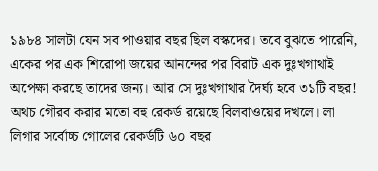১৯৮৪ সালটা যেন সব পাওয়ার বছর ছিল বস্কদের। তবে বুঝতে পারেনি, একের পর এক শিরোপা জয়ের আনন্দের পর বিরাট এক দুঃখগাথাই অপেক্ষা করছে তাদের জন্য। আর সে দুঃখগাথার দৈর্ঘ্য হবে ৩১টি বছর!
অথচ গৌরব করার মতো বহু রেকর্ড রয়েছে বিলবাওয়ের দখলে। লা লিগার সর্বোচ্চ গোলের রেকর্ডটি ৬০ বছর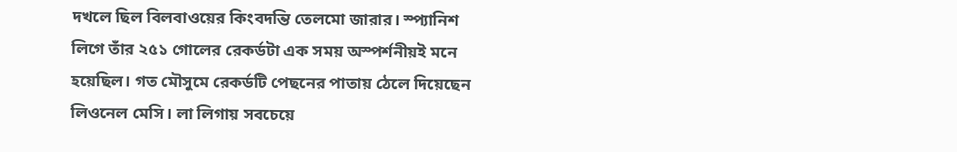দখলে ছিল বিলবাওয়ের কিংবদন্তি তেলমো জারার। স্প্যানিশ লিগে তাঁর ২৫১ গোলের রেকর্ডটা এক সময় অস্পর্শনীয়ই মনে হয়েছিল। গত মৌসুমে রেকর্ডটি পেছনের পাতায় ঠেলে দিয়েছেন লিওনেল মেসি। লা লিগায় সবচেয়ে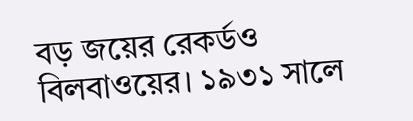বড় জয়ের রেকর্ডও বিলবাওয়ের। ১৯৩১ সালে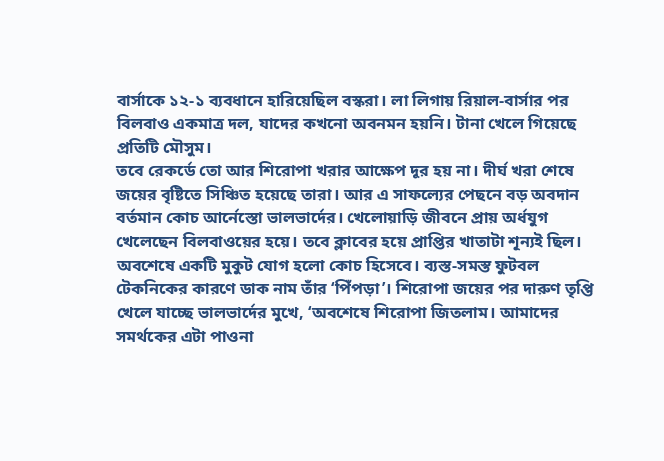বার্সাকে ১২-১ ব্যবধানে হারিয়েছিল বস্করা। লা লিগায় রিয়াল-বার্সার পর বিলবাও একমাত্র দল, যাদের কখনো অবনমন হয়নি। টানা খেলে গিয়েছে প্রতিটি মৌসুম।
তবে রেকর্ডে তো আর শিরোপা খরার আক্ষেপ দূর হয় না। দীর্ঘ খরা শেষে জয়ের বৃষ্টিতে সিঞ্চিত হয়েছে তারা। আর এ সাফল্যের পেছনে বড় অবদান বর্তমান কোচ আর্নেস্তো ভালভার্দের। খেলোয়াড়ি জীবনে প্রায় অর্ধযুগ খেলেছেন বিলবাওয়ের হয়ে। তবে ক্লাবের হয়ে প্রাপ্তির খাতাটা শূন্যই ছিল। অবশেষে একটি মুকুট যোগ হলো কোচ হিসেবে। ব্যস্ত-সমস্ত ফুটবল টেকনিকের কারণে ডাক নাম তাঁর ‘পিঁপড়া’। শিরোপা জয়ের পর দারুণ তৃপ্তি খেলে যাচ্ছে ভালভার্দের মুখে, ‘অবশেষে শিরোপা জিতলাম। আমাদের সমর্থকের এটা পাওনা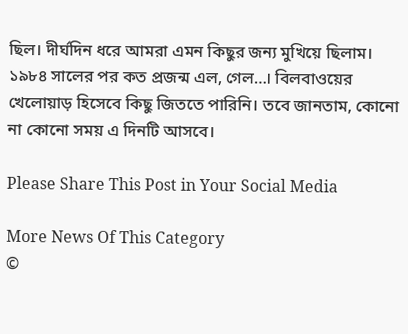ছিল। দীর্ঘদিন ধরে আমরা এমন কিছুর জন্য মুখিয়ে ছিলাম। ১৯৮৪ সালের পর কত প্রজন্ম এল, গেল…। বিলবাওয়ের খেলোয়াড় হিসেবে কিছু জিততে পারিনি। তবে জানতাম, কোনো না কোনো সময় এ দিনটি আসবে।

Please Share This Post in Your Social Media

More News Of This Category
©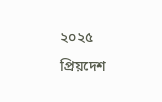২০২৫ প্রিয়দেশ